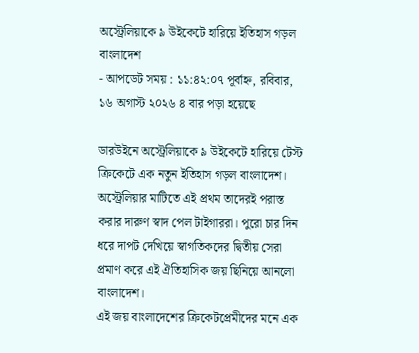অস্ট্রেলিয়াকে ৯ উইকেটে হারিয়ে ইতিহাস গড়ল বাংলাদেশ
- আপডেট সময় : ১১:৪২:০৭ পূর্বাহ্ন, রবিবার, ১৬ অগাস্ট ২০২৬ ৪ বার পড়া হয়েছে

ডারউইনে অস্ট্রেলিয়াকে ৯ উইকেটে হারিয়ে টেস্ট ক্রিকেটে এক নতুন ইতিহাস গড়ল বাংলাদেশ। অস্ট্রেলিয়ার মাটিতে এই প্রথম তাদেরই পরাস্ত করার দারুণ স্বাদ পেল টাইগাররা। পুরো চার দিন ধরে দাপট দেখিয়ে স্বাগতিকদের দ্বিতীয় সেরা প্রমাণ করে এই ঐতিহাসিক জয় ছিনিয়ে আনলো বাংলাদেশ।
এই জয় বাংলাদেশের ক্রিকেটপ্রেমীদের মনে এক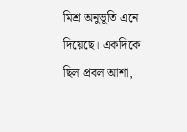মিশ্র অনুভূতি এনে দিয়েছে। একদিকে ছিল প্রবল আশা,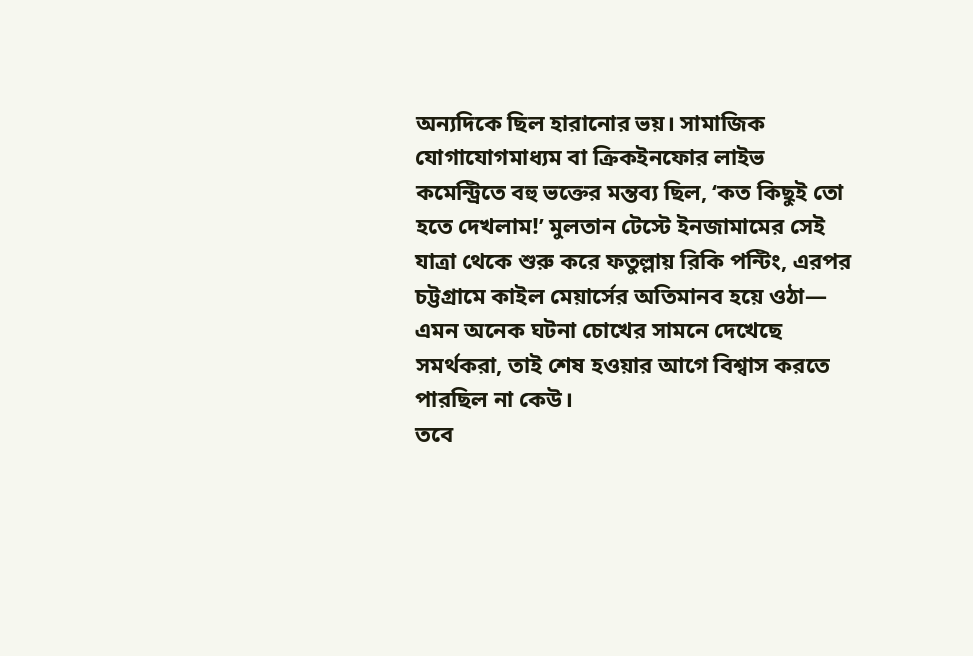অন্যদিকে ছিল হারানোর ভয়। সামাজিক যোগাযোগমাধ্যম বা ক্রিকইনফোর লাইভ কমেন্ট্রিতে বহু ভক্তের মন্তব্য ছিল, ‘কত কিছুই তো হতে দেখলাম!’ মুলতান টেস্টে ইনজামামের সেই যাত্রা থেকে শুরু করে ফতুল্লায় রিকি পন্টিং, এরপর চট্টগ্রামে কাইল মেয়ার্সের অতিমানব হয়ে ওঠা— এমন অনেক ঘটনা চোখের সামনে দেখেছে সমর্থকরা, তাই শেষ হওয়ার আগে বিশ্বাস করতে পারছিল না কেউ।
তবে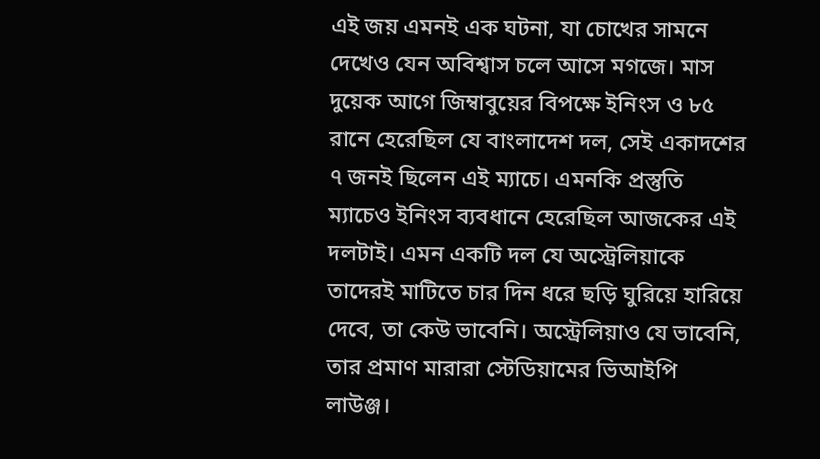এই জয় এমনই এক ঘটনা, যা চোখের সামনে দেখেও যেন অবিশ্বাস চলে আসে মগজে। মাস দুয়েক আগে জিম্বাবুয়ের বিপক্ষে ইনিংস ও ৮৫ রানে হেরেছিল যে বাংলাদেশ দল, সেই একাদশের ৭ জনই ছিলেন এই ম্যাচে। এমনকি প্রস্তুতি ম্যাচেও ইনিংস ব্যবধানে হেরেছিল আজকের এই দলটাই। এমন একটি দল যে অস্ট্রেলিয়াকে তাদেরই মাটিতে চার দিন ধরে ছড়ি ঘুরিয়ে হারিয়ে দেবে, তা কেউ ভাবেনি। অস্ট্রেলিয়াও যে ভাবেনি, তার প্রমাণ মারারা স্টেডিয়ামের ভিআইপি লাউঞ্জ।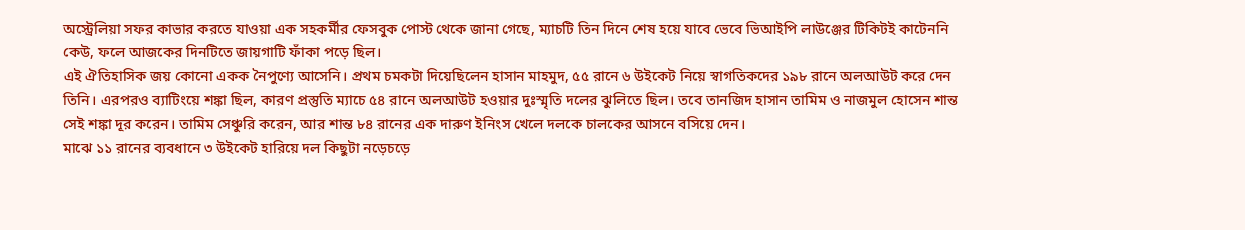অস্ট্রেলিয়া সফর কাভার করতে যাওয়া এক সহকর্মীর ফেসবুক পোস্ট থেকে জানা গেছে, ম্যাচটি তিন দিনে শেষ হয়ে যাবে ভেবে ভিআইপি লাউঞ্জের টিকিটই কাটেননি কেউ, ফলে আজকের দিনটিতে জায়গাটি ফাঁকা পড়ে ছিল।
এই ঐতিহাসিক জয় কোনো একক নৈপুণ্যে আসেনি। প্রথম চমকটা দিয়েছিলেন হাসান মাহমুদ, ৫৫ রানে ৬ উইকেট নিয়ে স্বাগতিকদের ১৯৮ রানে অলআউট করে দেন তিনি। এরপরও ব্যাটিংয়ে শঙ্কা ছিল, কারণ প্রস্তুতি ম্যাচে ৫৪ রানে অলআউট হওয়ার দুঃস্মৃতি দলের ঝুলিতে ছিল। তবে তানজিদ হাসান তামিম ও নাজমুল হোসেন শান্ত সেই শঙ্কা দূর করেন। তামিম সেঞ্চুরি করেন, আর শান্ত ৮৪ রানের এক দারুণ ইনিংস খেলে দলকে চালকের আসনে বসিয়ে দেন।
মাঝে ১১ রানের ব্যবধানে ৩ উইকেট হারিয়ে দল কিছুটা নড়েচড়ে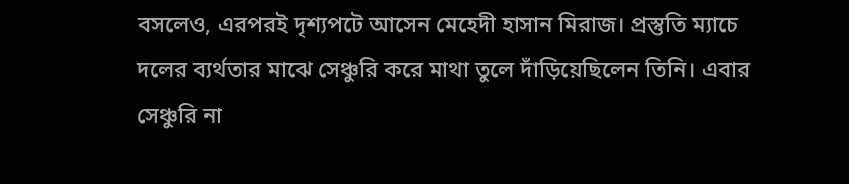বসলেও, এরপরই দৃশ্যপটে আসেন মেহেদী হাসান মিরাজ। প্রস্তুতি ম্যাচে দলের ব্যর্থতার মাঝে সেঞ্চুরি করে মাথা তুলে দাঁড়িয়েছিলেন তিনি। এবার সেঞ্চুরি না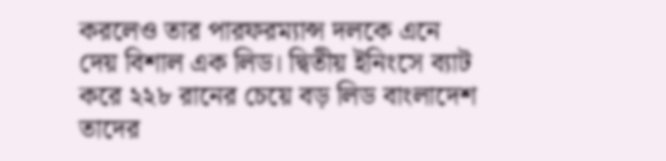করলেও তার পারফরম্যান্স দলকে এনে দেয় বিশাল এক লিড। দ্বিতীয় ইনিংসে ব্যাট করে ২২৮ রানের চেয়ে বড় লিড বাংলাদেশ তাদের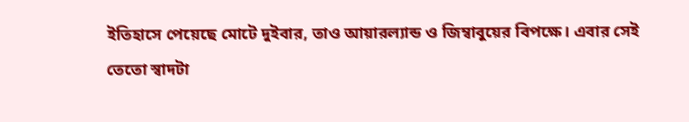ইতিহাসে পেয়েছে মোটে দুইবার, তাও আয়ারল্যান্ড ও জিম্বাবুয়ের বিপক্ষে। এবার সেই তেতো স্বাদটা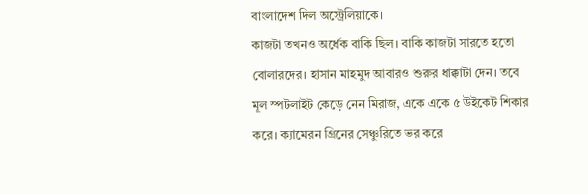বাংলাদেশ দিল অস্ট্রেলিয়াকে।
কাজটা তখনও অর্ধেক বাকি ছিল। বাকি কাজটা সারতে হতো বোলারদের। হাসান মাহমুদ আবারও শুরুর ধাক্কাটা দেন। তবে মূল স্পটলাইট কেড়ে নেন মিরাজ, একে একে ৫ উইকেট শিকার করে। ক্যামেরন গ্রিনের সেঞ্চুরিতে ভর করে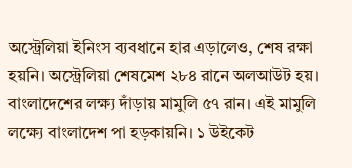অস্ট্রেলিয়া ইনিংস ব্যবধানে হার এড়ালেও, শেষ রক্ষা হয়নি। অস্ট্রেলিয়া শেষমেশ ২৮৪ রানে অলআউট হয়। বাংলাদেশের লক্ষ্য দাঁড়ায় মামুলি ৫৭ রান। এই মামুলি লক্ষ্যে বাংলাদেশ পা হড়কায়নি। ১ উইকেট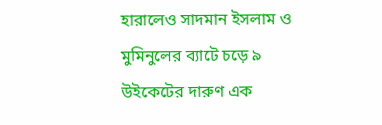হারালেও সাদমান ইসলাম ও মুমিনুলের ব্যাটে চড়ে ৯ উইকেটের দারুণ এক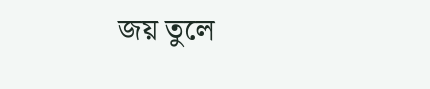জয় তুলে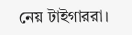নেয় টাইগাররা।